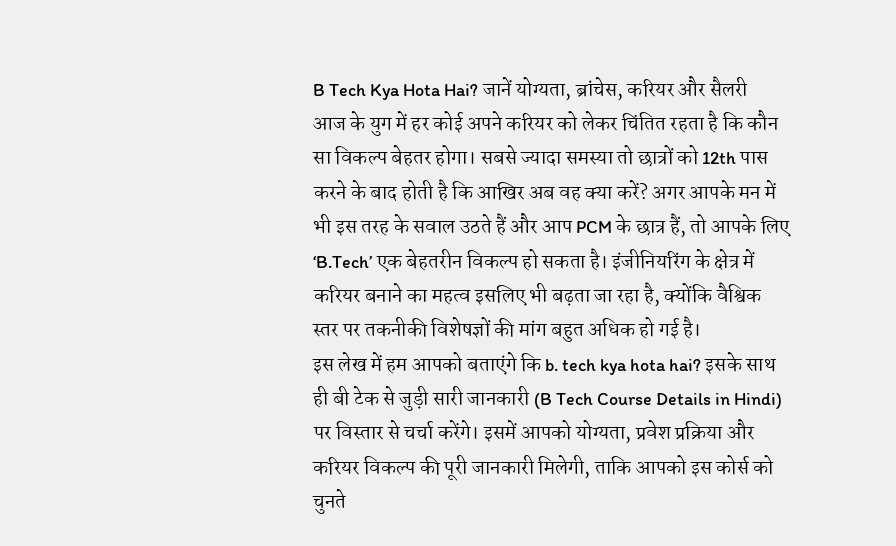B Tech Kya Hota Hai? जानें योग्यता, ब्रांचेस, करियर और सैलरी
आज के युग में हर कोई अपने करियर को लेकर चिंतित रहता है कि कौन सा विकल्प बेहतर होगा। सबसे ज्यादा समस्या तो छात्रों को 12th पास करने के बाद होती है कि आखिर अब वह क्या करें? अगर आपके मन में भी इस तरह के सवाल उठते हैं और आप PCM के छात्र हैं, तो आपके लिए ‘B.Tech’ एक बेहतरीन विकल्प हो सकता है। इंजीनियरिंग के क्षेत्र में करियर बनाने का महत्व इसलिए भी बढ़ता जा रहा है, क्योंकि वैश्विक स्तर पर तकनीकी विशेषज्ञों की मांग बहुत अधिक हो गई है।
इस लेख में हम आपको बताएंगे कि b. tech kya hota hai? इसके साथ ही बी टेक से जुड़ी सारी जानकारी (B Tech Course Details in Hindi) पर विस्तार से चर्चा करेंगे। इसमें आपको योग्यता, प्रवेश प्रक्रिया और करियर विकल्प की पूरी जानकारी मिलेगी, ताकि आपको इस कोर्स को चुनते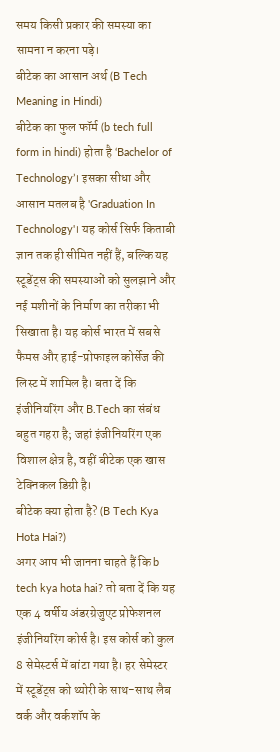समय किसी प्रकार की समस्या का सामना न करना पड़े।
बीटेक का आसान अर्थ (B Tech Meaning in Hindi)
बीटेक का फुल फॉर्म (b tech full form in hindi) होता है ‘Bachelor of Technology’। इसका सीधा और आसान मतलब है 'Graduation In Technology'। यह कोर्स सिर्फ किताबी ज्ञान तक ही सीमित नहीं हैं, बल्कि यह स्टूडेंट्स की समस्याओं को सुलझाने और नई मशीनों के निर्माण का तरीका भी सिखाता है। यह कोर्स भारत में सबसे फैमस और हाई-प्रोफाइल कोर्सेज की लिस्ट में शामिल है। बता दें कि इंजीनियरिंग और B.Tech का संबंध बहुत गहरा है; जहां इंजीनियरिंग एक विशाल क्षेत्र है, वहीं बीटेक एक खास टेक्निकल डिग्री है।
बीटेक क्या होता है? (B Tech Kya Hota Hai?)
अगर आप भी जानना चाहते हैं कि b tech kya hota hai? तो बता दें कि यह एक 4 वर्षीय अंडरग्रेजुएट प्रोफेशनल इंजीनियरिंग कोर्स है। इस कोर्स को कुल 8 सेमेस्टर्स में बांटा गया है। हर सेमेस्टर में स्टूडेंट्स को थ्योरी के साथ-साथ लैब वर्क और वर्कशॉप के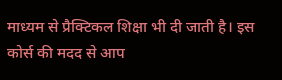माध्यम से प्रैक्टिकल शिक्षा भी दी जाती है। इस कोर्स की मदद से आप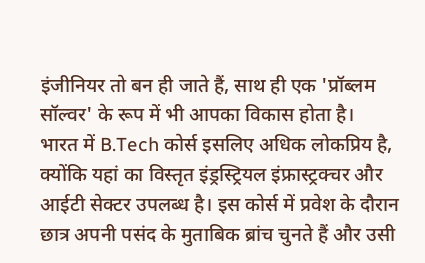इंजीनियर तो बन ही जाते हैं, साथ ही एक 'प्रॉब्लम सॉल्वर' के रूप में भी आपका विकास होता है।
भारत में B.Tech कोर्स इसलिए अधिक लोकप्रिय है, क्योंकि यहां का विस्तृत इंड्रस्ट्रियल इंफ्रास्ट्रक्चर और आईटी सेक्टर उपलब्ध है। इस कोर्स में प्रवेश के दौरान छात्र अपनी पसंद के मुताबिक ब्रांच चुनते हैं और उसी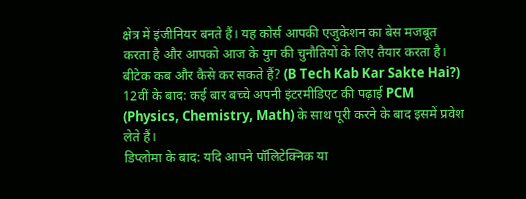क्षेत्र में इंजीनियर बनते हैं। यह कोर्स आपकी एजुकेशन का बेस मजबूत करता है और आपको आज के युग की चुनौतियों के लिए तैयार करता है।
बीटेक कब और कैसे कर सकते हैं? (B Tech Kab Kar Sakte Hai?)
12वीं के बाद: कई बार बच्चे अपनी इंटरमीडिएट की पढ़ाई PCM (Physics, Chemistry, Math) के साथ पूरी करने के बाद इसमें प्रवेश लेते हैं।
डिप्लोमा के बाद: यदि आपने पॉलिटेक्निक या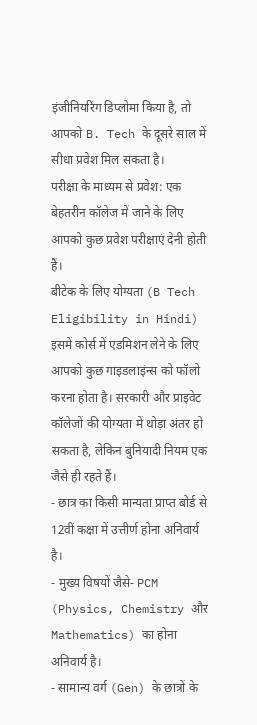इंजीनियरिंग डिप्लोमा किया है, तो आपको B. Tech के दूसरे साल में सीधा प्रवेश मिल सकता है।
परीक्षा के माध्यम से प्रवेश: एक बेहतरीन कॉलेज में जाने के लिए आपको कुछ प्रवेश परीक्षाएं देनी होती हैं।
बीटेक के लिए योग्यता (B Tech Eligibility in Hindi)
इसमें कोर्स में एडमिशन लेने के लिए आपको कुछ गाइडलाइंन्स को फॉलो करना होता है। सरकारी और प्राइवेट कॉलेजों की योग्यता में थोड़ा अंतर हो सकता है, लेकिन बुनियादी नियम एक जैसे ही रहते हैं।
- छात्र का किसी मान्यता प्राप्त बोर्ड से 12वीं कक्षा में उत्तीर्ण होना अनिवार्य है।
- मुख्य विषयों जैसे- PCM (Physics, Chemistry और Mathematics) का होना अनिवार्य है।
- सामान्य वर्ग (Gen) के छात्रों के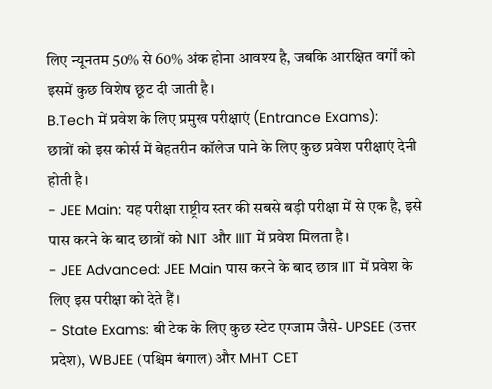लिए न्यूनतम 50% से 60% अंक होना आवश्य है, जबकि आरक्षित वर्गों को इसमें कुछ विशेष छूट दी जाती है।
B.Tech में प्रवेश के लिए प्रमुख परीक्षाएं (Entrance Exams):
छात्रों को इस कोर्स में बेहतरीन कॉलेज पाने के लिए कुछ प्रवेश परीक्षाएं देनी होती है।
- JEE Main: यह परीक्षा राष्ट्रीय स्तर की सबसे बड़ी परीक्षा में से एक है, इसे पास करने के बाद छात्रों को NIT और IIIT में प्रवेश मिलता है।
- JEE Advanced: JEE Main पास करने के बाद छात्र IIT में प्रवेश के लिए इस परीक्षा को देते हैं।
- State Exams: बी टेक के लिए कुछ स्टेट एग्जाम जैसे- UPSEE (उत्तर प्रदेश), WBJEE (पश्चिम बंगाल) और MHT CET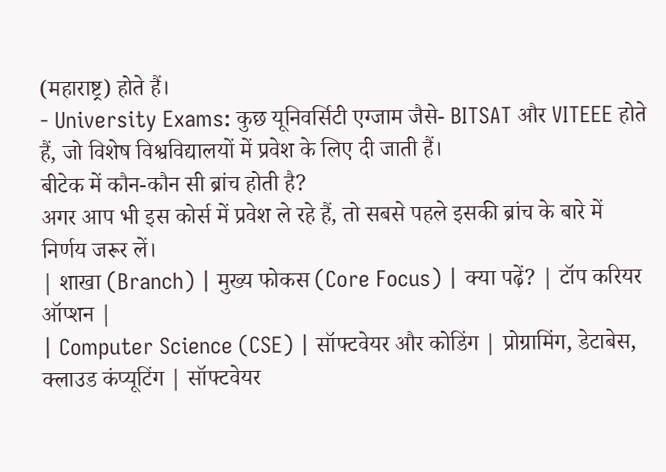(महाराष्ट्र) होते हैं।
- University Exams: कुछ यूनिवर्सिटी एग्जाम जैसे- BITSAT और VITEEE होते हैं, जो विशेष विश्वविद्यालयों में प्रवेश के लिए दी जाती हैं।
बीटेक में कौन-कौन सी ब्रांच होती है?
अगर आप भी इस कोर्स में प्रवेश ले रहे हैं, तो सबसे पहले इसकी ब्रांच के बारे में निर्णय जरूर लें।
| शाखा (Branch) | मुख्य फोकस (Core Focus) | क्या पढ़ें? | टॉप करियर ऑप्शन |
| Computer Science (CSE) | सॉफ्टवेयर और कोडिंग | प्रोग्रामिंग, डेटाबेस, क्लाउड कंप्यूटिंग | सॉफ्टवेयर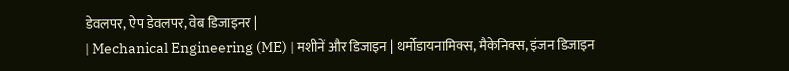डेवलपर, ऐप डेवलपर, वेब डिजाइनर |
| Mechanical Engineering (ME) | मशीनें और डिजाइन | थर्मोडायनामिक्स, मैकेनिक्स, इंजन डिजाइन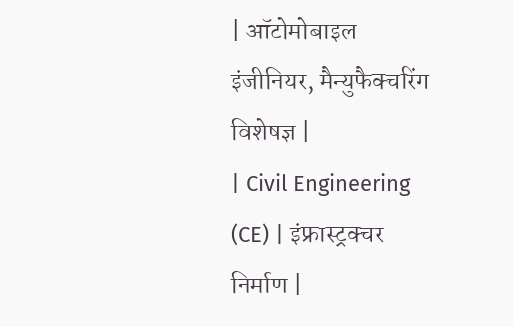| ऑटोमोबाइल इंजीनियर, मैन्युफैक्चरिंग विशेषज्ञ |
| Civil Engineering (CE) | इंफ्रास्ट्रक्चर निर्माण |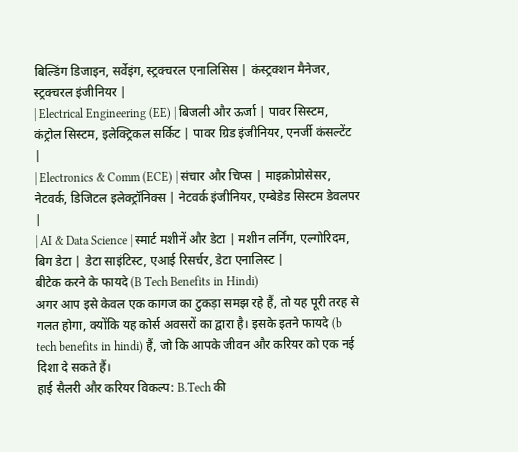बिल्डिंग डिजाइन, सर्वेइंग, स्ट्रक्चरल एनालिसिस | कंस्ट्रक्शन मैनेजर, स्ट्रक्चरल इंजीनियर |
| Electrical Engineering (EE) | बिजली और ऊर्जा | पावर सिस्टम, कंट्रोल सिस्टम, इलेक्ट्रिकल सर्किट | पावर ग्रिड इंजीनियर, एनर्जी कंसल्टेंट |
| Electronics & Comm (ECE) | संचार और चिप्स | माइक्रोप्रोसेसर, नेटवर्क, डिजिटल इलेक्ट्रॉनिक्स | नेटवर्क इंजीनियर, एम्बेडेड सिस्टम डेवलपर |
| AI & Data Science | स्मार्ट मशीनें और डेटा | मशीन लर्निंग, एल्गोरिदम, बिग डेटा | डेटा साइंटिस्ट, एआई रिसर्चर, डेटा एनालिस्ट |
बीटेक करने के फायदे (B Tech Benefits in Hindi)
अगर आप इसे केवल एक कागज का टुकड़ा समझ रहे हैं, तो यह पूरी तरह से गलत होगा, क्योंकि यह कोर्स अवसरों का द्वारा है। इसके इतने फायदे (b tech benefits in hindi) हैं, जो कि आपके जीवन और करियर को एक नई दिशा दे सकते हैं।
हाई सैलरी और करियर विकल्प: B.Tech की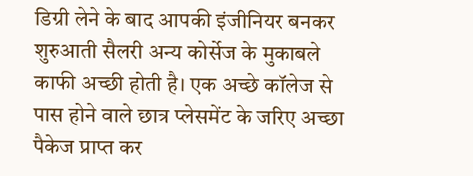डिग्री लेने के बाद आपकी इंजीनियर बनकर शुरुआती सैलरी अन्य कोर्सेज के मुकाबले काफी अच्छी होती है। एक अच्छे कॉलेज से पास होने वाले छात्र प्लेसमेंट के जरिए अच्छा पैकेज प्राप्त कर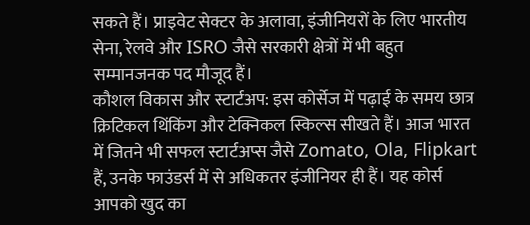सकते हैं। प्राइवेट सेक्टर के अलावा, इंजीनियरों के लिए भारतीय सेना, रेलवे और ISRO जैसे सरकारी क्षेत्रों में भी बहुत सम्मानजनक पद मौजूद हैं।
कौशल विकास और स्टार्टअप: इस कोर्सेज में पढ़ाई के समय छात्र क्रिटिकल थिंकिंग और टेक्निकल स्किल्स सीखते हैं। आज भारत में जितने भी सफल स्टार्टअप्स जैसे Zomato, Ola, Flipkart हैं, उनके फाउंडर्स में से अधिकतर इंजीनियर ही हैं। यह कोर्स आपको खुद का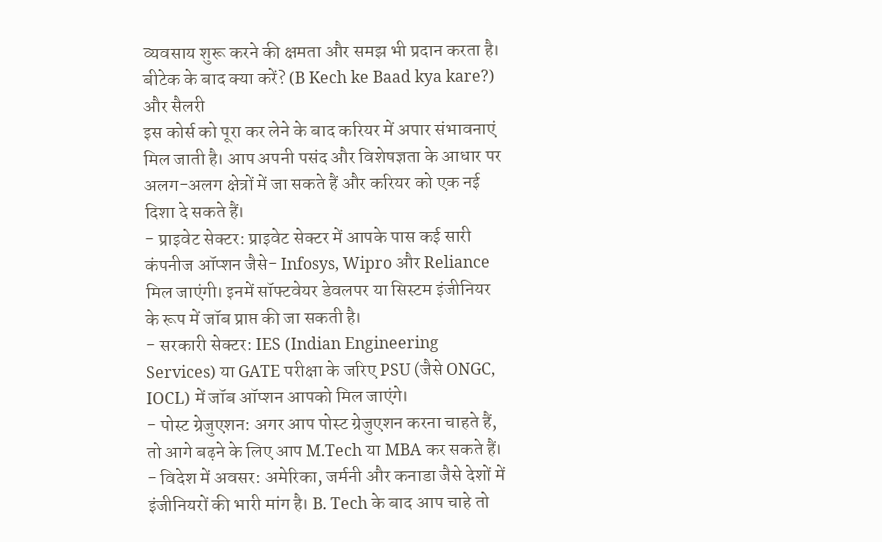व्यवसाय शुरू करने की क्षमता और समझ भी प्रदान करता है।
बीटेक के बाद क्या करें? (B Kech ke Baad kya kare?) और सैलरी
इस कोर्स को पूरा कर लेने के बाद करियर में अपार संभावनाएं मिल जाती है। आप अपनी पसंद और विशेषज्ञता के आधार पर अलग-अलग क्षेत्रों में जा सकते हैं और करियर को एक नई दिशा दे सकते हैं।
- प्राइवेट सेक्टर: प्राइवेट सेक्टर में आपके पास कई सारी कंपनीज ऑप्शन जैसे- Infosys, Wipro और Reliance मिल जाएंगी। इनमें सॉफ्टवेयर डेवलपर या सिस्टम इंजीनियर के रूप में जॉब प्राप्त की जा सकती है।
- सरकारी सेक्टर: IES (Indian Engineering Services) या GATE परीक्षा के जरिए PSU (जैसे ONGC, IOCL) में जॉब ऑप्शन आपको मिल जाएंगे।
- पोस्ट ग्रेजुएशन: अगर आप पोस्ट ग्रेजुएशन करना चाहते हैं, तो आगे बढ़ने के लिए आप M.Tech या MBA कर सकते हैं।
- विदेश में अवसर: अमेरिका, जर्मनी और कनाडा जैसे देशों में इंजीनियरों की भारी मांग है। B. Tech के बाद आप चाहे तो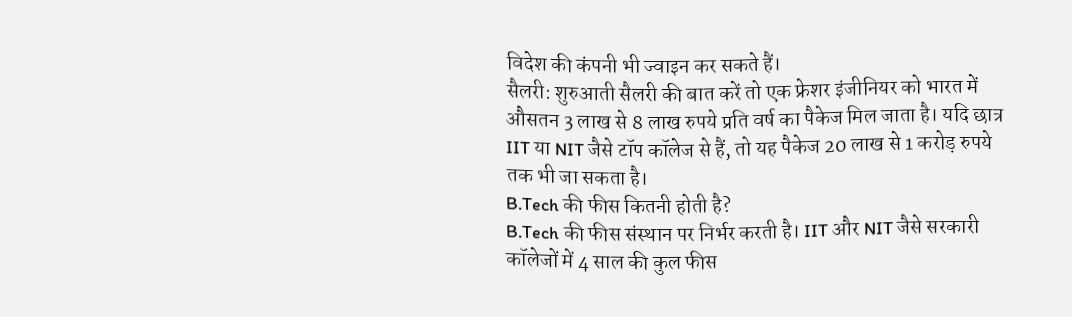विदेश की कंपनी भी ज्वाइन कर सकते हैं।
सैलरी: शुरुआती सैलरी की बात करें तो एक फ्रेशर इंजीनियर को भारत में औसतन 3 लाख से 8 लाख रुपये प्रति वर्ष का पैकेज मिल जाता है। यदि छात्र IIT या NIT जैसे टॉप कॉलेज से हैं, तो यह पैकेज 20 लाख से 1 करोड़ रुपये तक भी जा सकता है।
B.Tech की फीस कितनी होती है?
B.Tech की फीस संस्थान पर निर्भर करती है। IIT और NIT जैसे सरकारी कॉलेजों में 4 साल की कुल फीस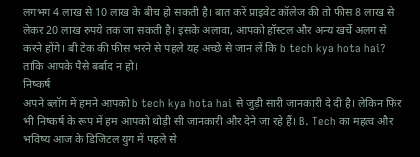लगभग 4 लाख से 10 लाख के बीच हो सकती है। बात करें प्राइवेट कॉलेज की तो फीस 8 लाख से लेकर 20 लाख रुपये तक जा सकती है। इसके अलावा, आपको हॉस्टल और अन्य खर्चे अलग से करने होंगे। बी टेक की फीस भरने से पहले यह अच्छे से जान लें कि b tech kya hota hai? ताकि आपके पैसे बर्बाद न हो।
निष्कर्ष
अपने ब्लॉग में हमने आपको b tech kya hota hai से जुड़ी सारी जानकारी दे दी है। लेकिन फिर भी निष्कर्ष के रूप में हम आपको थोड़ी सी जानकारी और देने जा रहे हैं। B. Tech का महत्व और भविष्य आज के डिजिटल युग में पहले से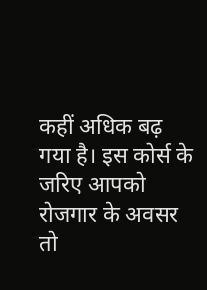कहीं अधिक बढ़ गया है। इस कोर्स के जरिए आपको रोजगार के अवसर तो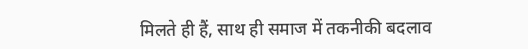मिलते ही हैं, साथ ही समाज में तकनीकी बदलाव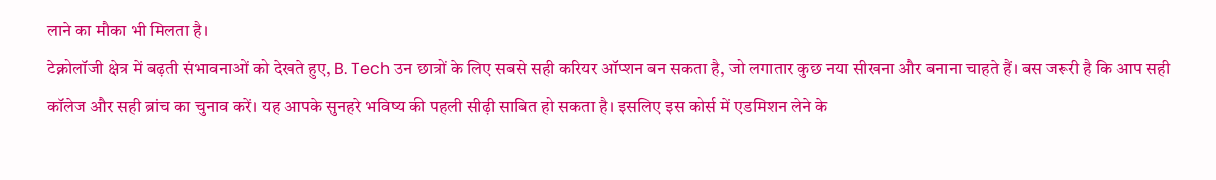लाने का मौका भी मिलता है।
टेक्नोलॉजी क्षेत्र में बढ़ती संभावनाओं को देखते हुए, B. Tech उन छात्रों के लिए सबसे सही करियर ऑप्शन बन सकता है, जो लगातार कुछ नया सीखना और बनाना चाहते हैं। बस जरूरी है कि आप सही कॉलेज और सही ब्रांच का चुनाव करें। यह आपके सुनहरे भविष्य की पहली सीढ़ी साबित हो सकता है। इसलिए इस कोर्स में एडमिशन लेने के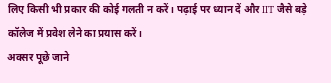लिए किसी भी प्रकार की कोई गलती न करें। पढ़ाई पर ध्यान दें और IIT जैसे बड़े कॉलेज में प्रवेश लेने का प्रयास करें।
अक्सर पूछे जाने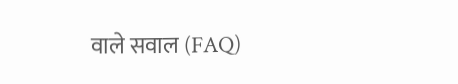वाले सवाल (FAQ)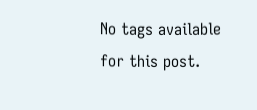No tags available for this post.